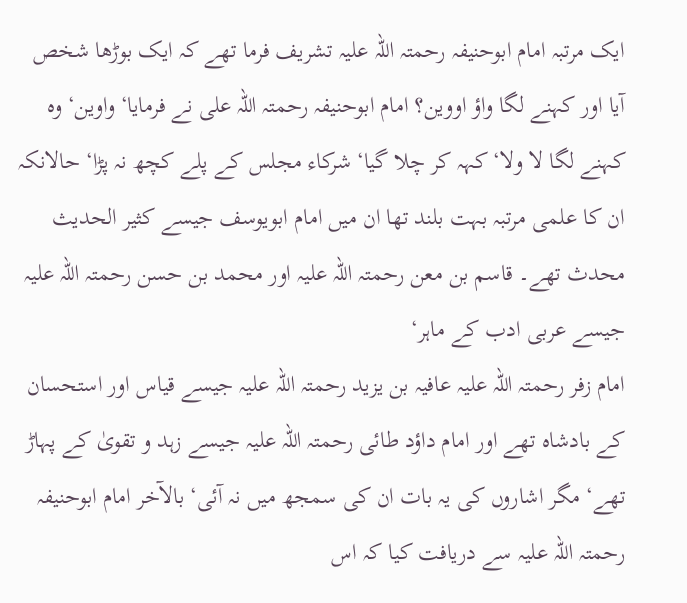ایک مرتبہ امام ابوحنیفہ رحمتہ اللہ علیہ تشریف فرما تھے کہ ایک بوڑھا شخص آیا اور کہنے لگا واؤ اووین؟ امام ابوحنیفہ رحمتہ اللہ علی نے فرمایا‘ واوین‘ وہ کہنے لگا لا ولا‘ کہہ کر چلا گیا‘ شرکاء مجلس کے پلے کچھ نہ پڑا‘ حالانکہ ان کا علمی مرتبہ بہت بلند تھا ان میں امام ابویوسف جیسے کثیر الحدیث محدث تھے۔ قاسم بن معن رحمتہ اللہ علیہ اور محمد بن حسن رحمتہ اللہ علیہ جیسے عربی ادب کے ماہر‘
امام زفر رحمتہ اللہ علیہ عافیہ بن یزید رحمتہ اللہ علیہ جیسے قیاس اور استحسان کے بادشاہ تھے اور امام داؤد طائی رحمتہ اللہ علیہ جیسے زہد و تقویٰ کے پہاڑ تھے‘ مگر اشاروں کی یہ بات ان کی سمجھ میں نہ آئی‘ بالآخر امام ابوحنیفہ رحمتہ اللہ علیہ سے دریافت کیا کہ اس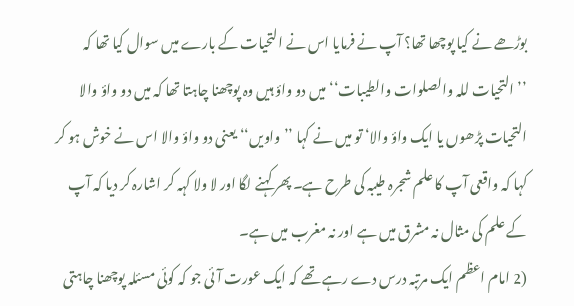بوڑھے نے کیا پوچھا تھا؟ آپ نے فرمایا اس نے التحیات کے بارے میں سوال کیا تھا کہ ’’التحیات للہ والصلوات والطیبات‘‘ میں دو واؤ ہیں وہ پوچھنا چاہتا تھا کہ میں دو واؤ والا التحیات پڑھوں یا ایک واؤ والا‘ تو میں نے کہا ’’واویں‘‘ یعنی دو واؤ والا اس نے خوش ہو کر کہا کہ واقعی آپ کا علم شجرہ طیبہ کی طرح ہے۔ پھر کہنے لگا اور لا ولا کہہ کر اشارہ کر دیا کہ آپ کے علم کی مثال نہ مشرق میں ہے اور نہ مغرب میں ہے۔
(2 امام اعظم ایک مرتبہ درس دے رہے تھے کہ ایک عورت آئی جو کہ کوئی مسئلہ پوچھنا چاہتی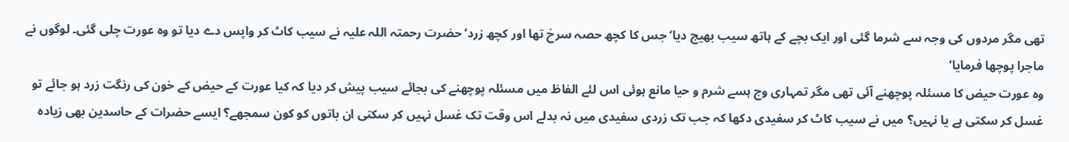تھی مگر مردوں کی وجہ سے شرما گئی اور ایک بچے کے ہاتھ سیب بھیج دیا‘ جس کا کچھ حصہ سرخ تھا اور کچھ زرد‘ حضرت رحمتہ اللہ علیہ نے سیب کاٹ کر واپس دے دیا تو وہ عورت چلی گئی۔ لوگوں نے ماجرا پوچھا فرمایا‘
وہ عورت حیض کا مسئلہ پوچھنے آئی تھی مگر تمہاری وج ہسے شرم و حیا مانع ہوئی اس لئے الفاظ میں مسئلہ پوچھنے کی بجائے سیب پیش کر دیا کہ کیا عورت کے حیض کے خون کی رنگت زرد ہو جائے تو غسل کر سکتی ہے یا نہیں؟ میں نے سیب کاٹ کر سفیدی دکھا کہ جب تک زردی سفیدی میں نہ بدلے اس وقت تک غسل نہیں کر سکتی ان باتوں کو کون سمجھے؟ ایسے حضرات کے حاسدین بھی زیادہ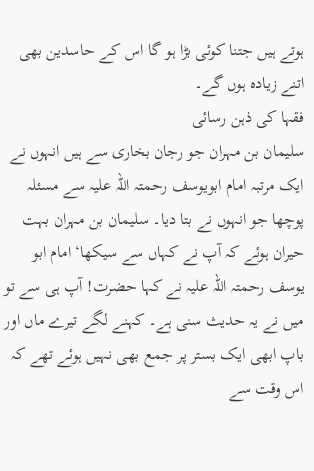ہوتے ہیں جتنا کوئی بڑا ہو گا اس کے حاسدین بھی اتنے زیادہ ہوں گے۔
فقہا کی ذہن رسائی
سلیمان بن مہران جو رجان بخاری سے ہیں انہوں نے ایک مرتبہ امام ابویوسف رحمتہ اللہ علیہ سے مسئلہ پوچھا جو انہوں نے بتا دیا۔ سلیمان بن مہران بہت حیران ہوئے کہ آپ نے کہاں سے سیکھا‘ امام ابو یوسف رحمتہ اللہ علیہ نے کہا حضرت! آپ ہی سے تو میں نے یہ حدیث سنی ہے۔ کہنے لگے تیرے ماں اور باپ ابھی ایک بستر پر جمع بھی نہیں ہوئے تھے کہ اس وقت سے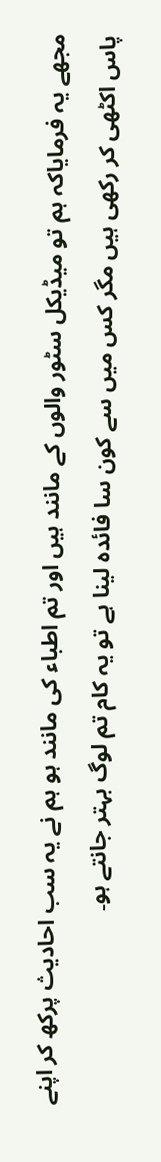مجھے یہ فرمایاکہ ہم تو میڈیکل سٹور والوں کے مانند ہیں اور تم اطباء کی مانند ہو ہم نے یہ سب احادیث پرکھ کر اپنے پاس اکٹھی کر رکھی ہیں مگر کس میں سے کون سا فائدہ لینا ہے تو یہ کام تم لوگ بہتر جانتے ہو۔